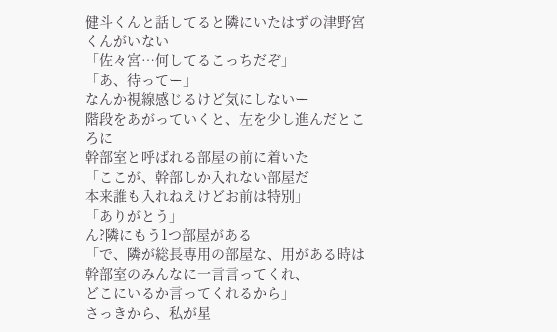健斗くんと話してると隣にいたはずの津野宮くんがいない
「佐々宮…何してるこっちだぞ」
「あ、待ってー」
なんか視線感じるけど気にしないー
階段をあがっていくと、左を少し進んだところに
幹部室と呼ばれる部屋の前に着いた
「ここが、幹部しか入れない部屋だ
本来誰も入れねえけどお前は特別」
「ありがとう」
ん?隣にもう1つ部屋がある
「で、隣が総長専用の部屋な、用がある時は幹部室のみんなに一言言ってくれ、
どこにいるか言ってくれるから」
さっきから、私が星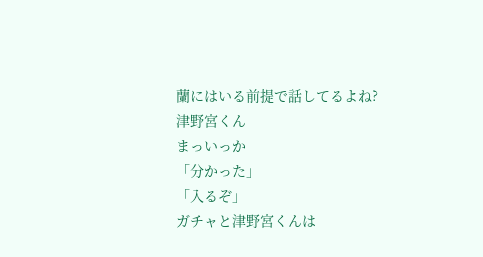蘭にはいる前提で話してるよね?
津野宮くん
まっいっか
「分かった」
「入るぞ」
ガチャと津野宮くんは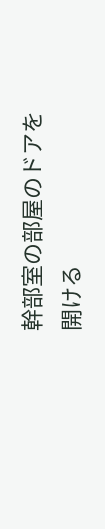幹部室の部屋のドアを開ける